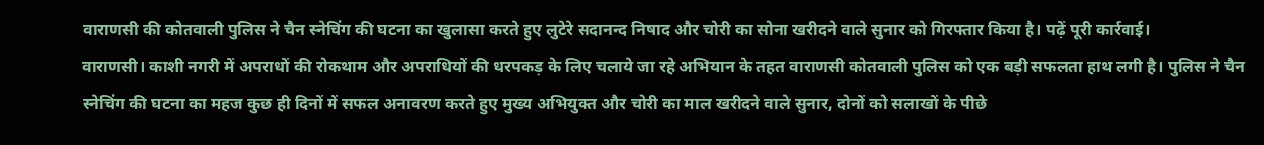वाराणसी की कोतवाली पुलिस ने चैन स्नेचिंग की घटना का खुलासा करते हुए लुटेरे सदानन्द निषाद और चोरी का सोना खरीदने वाले सुनार को गिरफ्तार किया है। पढ़ें पूरी कार्रवाई।
वाराणसी। काशी नगरी में अपराधों की रोकथाम और अपराधियों की धरपकड़ के लिए चलाये जा रहे अभियान के तहत वाराणसी कोतवाली पुलिस को एक बड़ी सफलता हाथ लगी है। पुलिस ने चैन स्नेचिंग की घटना का महज कुछ ही दिनों में सफल अनावरण करते हुए मुख्य अभियुक्त और चोरी का माल खरीदने वाले सुनार, दोनों को सलाखों के पीछे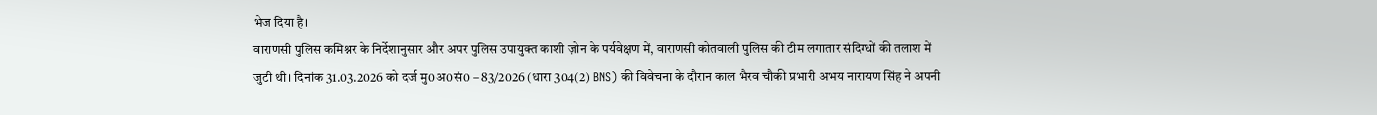भेज दिया है।
वाराणसी पुलिस कमिश्नर के निर्देशानुसार और अपर पुलिस उपायुक्त काशी ज़ोन के पर्यवेक्षण में, वाराणसी कोतवाली पुलिस की टीम लगातार संदिग्धों की तलाश में जुटी थी। दिनांक 31.03.2026 को दर्ज मु0अ0सं0 – 83/2026 (धारा 304(2) BNS) की विवेचना के दौरान काल भैरव चौकी प्रभारी अभय नारायण सिंह ने अपनी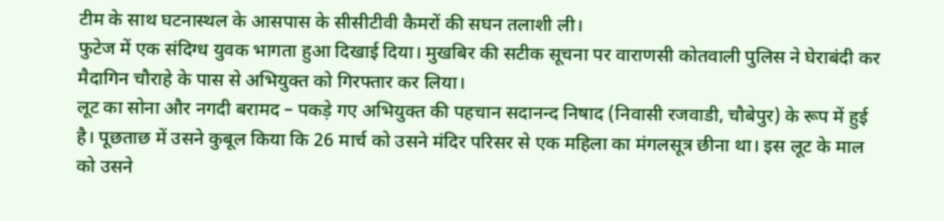टीम के साथ घटनास्थल के आसपास के सीसीटीवी कैमरों की सघन तलाशी ली।
फुटेज में एक संदिग्ध युवक भागता हुआ दिखाई दिया। मुखबिर की सटीक सूचना पर वाराणसी कोतवाली पुलिस ने घेराबंदी कर मैदागिन चौराहे के पास से अभियुक्त को गिरफ्तार कर लिया।
लूट का सोना और नगदी बरामद – पकड़े गए अभियुक्त की पहचान सदानन्द निषाद (निवासी रजवाडी, चौबेपुर) के रूप में हुई है। पूछताछ में उसने कुबूल किया कि 26 मार्च को उसने मंदिर परिसर से एक महिला का मंगलसूत्र छीना था। इस लूट के माल को उसने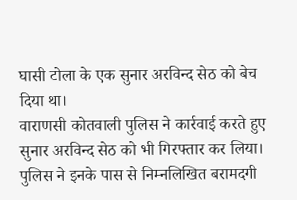घासी टोला के एक सुनार अरविन्द सेठ को बेच दिया था।
वाराणसी कोतवाली पुलिस ने कार्रवाई करते हुए सुनार अरविन्द सेठ को भी गिरफ्तार कर लिया। पुलिस ने इनके पास से निम्नलिखित बरामदगी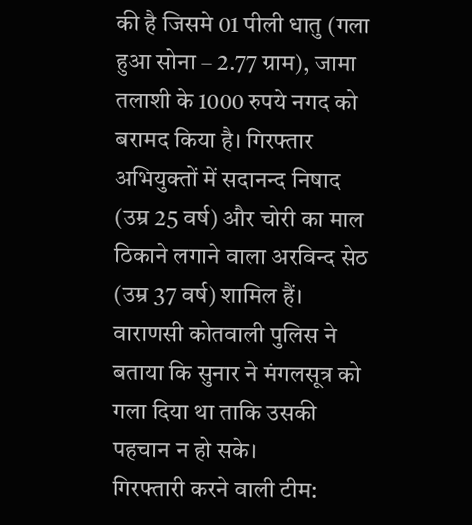की है जिसमे 01 पीली धातु (गला हुआ सोना – 2.77 ग्राम), जामा तलाशी के 1000 रुपये नगद को बरामद किया है। गिरफ्तार अभियुक्तों में सदानन्द निषाद (उम्र 25 वर्ष) और चोरी का माल ठिकाने लगाने वाला अरविन्द सेठ (उम्र 37 वर्ष) शामिल हैं। वाराणसी कोतवाली पुलिस ने बताया कि सुनार ने मंगलसूत्र को गला दिया था ताकि उसकी पहचान न हो सके।
गिरफ्तारी करने वाली टीम: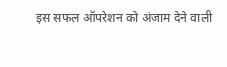इस सफल ऑपरेशन को अंजाम देने वाली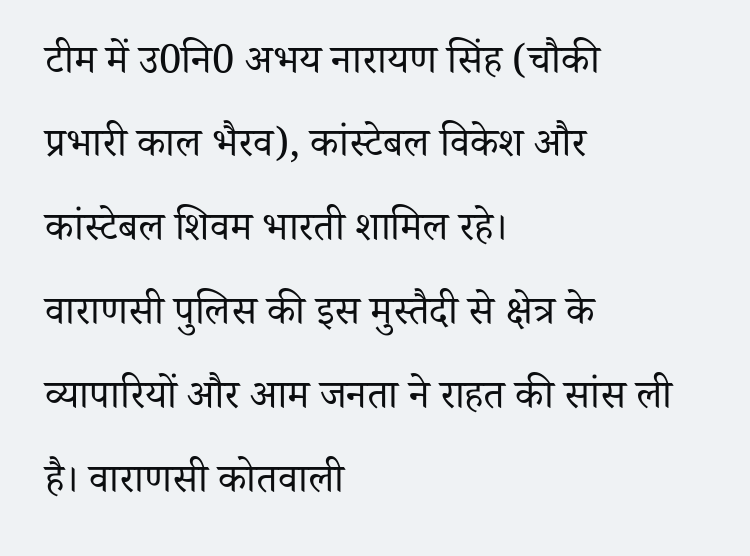टीम में उ0नि0 अभय नारायण सिंह (चौकी प्रभारी काल भैरव), कांस्टेबल विकेश और कांस्टेबल शिवम भारती शामिल रहे।
वाराणसी पुलिस की इस मुस्तैदी से क्षेत्र के व्यापारियों और आम जनता ने राहत की सांस ली है। वाराणसी कोतवाली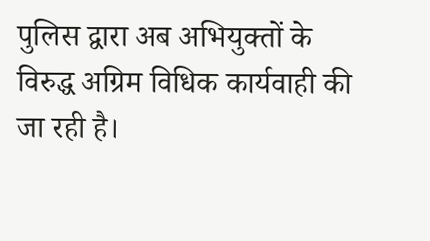पुलिस द्वारा अब अभियुक्तों के विरुद्ध अग्रिम विधिक कार्यवाही की जा रही है।